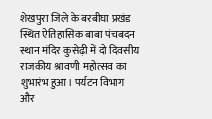शेखपुरा जिले के बरबीघा प्रखंड स्थित ऐतिहासिक बाबा पंचबदन स्थान मंदिर कुसेढ़ी में दो दिवसीय राजकीय श्रावणी महोत्सव का शुभारंभ हुआ। पर्यटन विभाग और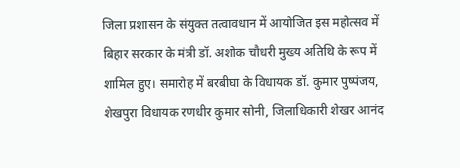जिला प्रशासन के संयुक्त तत्वावधान में आयोजित इस महोत्सव में बिहार सरकार के मंत्री डॉ. अशोक चौधरी मुख्य अतिथि के रूप में शामिल हुए। समारोह में बरबीघा के विधायक डॉ. कुमार पुष्पंजय, शेखपुरा विधायक रणधीर कुमार सोनी, जिलाधिकारी शेखर आनंद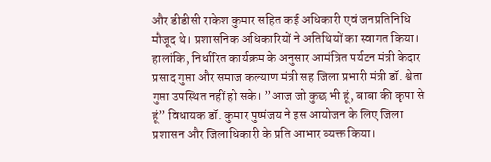और डीडीसी राकेश कुमार सहित कई अधिकारी एवं जनप्रतिनिधि मौजूद थे। प्रशासनिक अधिकारियों ने अतिथियों का स्वागत किया। हालांकि, निर्धारित कार्यक्रम के अनुसार आमंत्रित पर्यटन मंत्री केदार प्रसाद गुप्ता और समाज कल्याण मंत्री सह जिला प्रभारी मंत्री डॉ. श्वेता गुप्ता उपस्थित नहीं हो सके। ”आज जो कुछ भी हूं, बाबा की कृपा से हूं” विधायक डॉ. कुमार पुष्पंजय ने इस आयोजन के लिए जिला प्रशासन और जिलाधिकारी के प्रति आभार व्यक्त किया।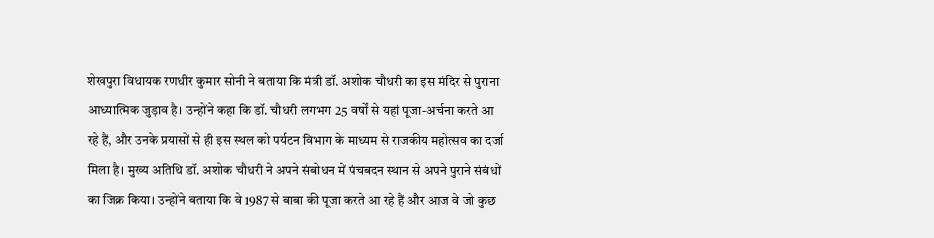शेखपुरा विधायक रणधीर कुमार सोनी ने बताया कि मंत्री डॉ. अशोक चौधरी का इस मंदिर से पुराना आध्यात्मिक जुड़ाव है। उन्होंने कहा कि डॉ. चौधरी लगभग 25 वर्षों से यहां पूजा-अर्चना करते आ रहे हैं, और उनके प्रयासों से ही इस स्थल को पर्यटन विभाग के माध्यम से राजकीय महोत्सव का दर्जा मिला है। मुख्य अतिथि डॉ. अशोक चौधरी ने अपने संबोधन में पंचबदन स्थान से अपने पुराने संबंधों का जिक्र किया। उन्होंने बताया कि वे 1987 से बाबा की पूजा करते आ रहे हैं और आज वे जो कुछ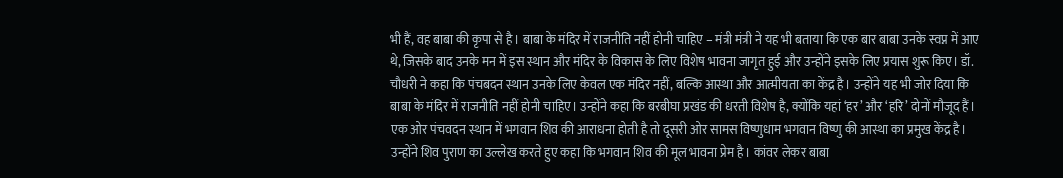भी हैं, वह बाबा की कृपा से है। बाबा के मंदिर में राजनीति नहीं होनी चाहिए – मंत्री मंत्री ने यह भी बताया कि एक बार बाबा उनके स्वप्न में आए थे, जिसके बाद उनके मन में इस स्थान और मंदिर के विकास के लिए विशेष भावना जागृत हुई और उन्होंने इसके लिए प्रयास शुरू किए। डॉ. चौधरी ने कहा कि पंचबदन स्थान उनके लिए केवल एक मंदिर नहीं, बल्कि आस्था और आत्मीयता का केंद्र है। उन्होंने यह भी जोर दिया कि बाबा के मंदिर में राजनीति नहीं होनी चाहिए। उन्होंने कहा कि बरबीघा प्रखंड की धरती विशेष है, क्योंकि यहां ‘हर’ और ‘हरि’ दोनों मौजूद हैं। एक ओर पंचवदन स्थान में भगवान शिव की आराधना होती है तो दूसरी ओर सामस विष्णुधाम भगवान विष्णु की आस्था का प्रमुख केंद्र है। उन्होंने शिव पुराण का उल्लेख करते हुए कहा कि भगवान शिव की मूल भावना प्रेम है। कांवर लेकर बाबा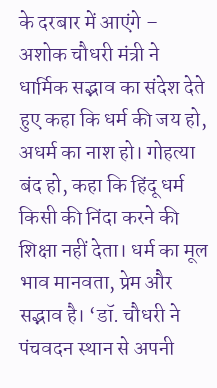के दरबार में आएंगे – अशोक चौधरी मंत्री ने धार्मिक सद्भाव का संदेश देते हुए कहा कि धर्म की जय हो, अधर्म का नाश हो। गोहत्या बंद हो, कहा कि हिंदू धर्म किसी की निंदा करने की शिक्षा नहीं देता। धर्म का मूल भाव मानवता, प्रेम और सद्भाव है। ‘डॉ. चौधरी ने पंचवदन स्थान से अपनी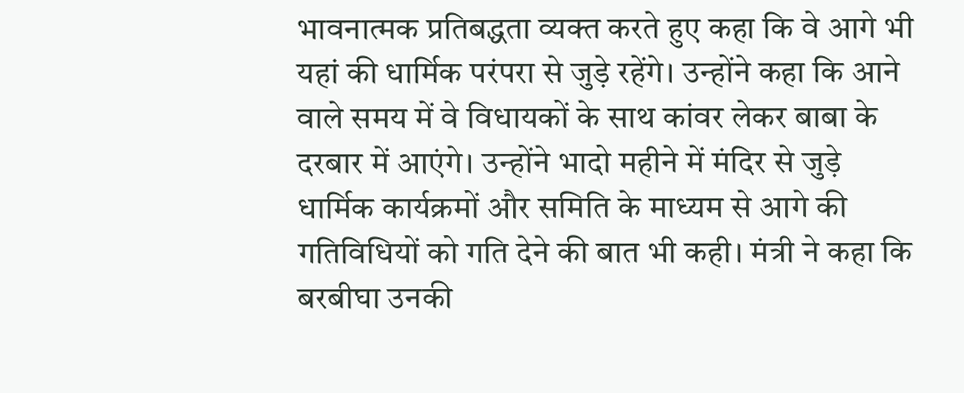भावनात्मक प्रतिबद्धता व्यक्त करते हुए कहा कि वे आगे भी यहां की धार्मिक परंपरा से जुड़े रहेंगे। उन्होंने कहा कि आने वाले समय में वे विधायकों के साथ कांवर लेकर बाबा के दरबार में आएंगे। उन्होंने भादो महीने में मंदिर से जुड़े धार्मिक कार्यक्रमों और समिति के माध्यम से आगे की गतिविधियों को गति देने की बात भी कही। मंत्री ने कहा कि बरबीघा उनकी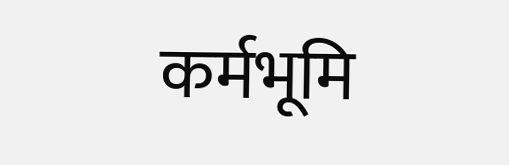कर्मभूमि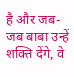है और जब-जब बाबा उन्हें शक्ति देंगे, वे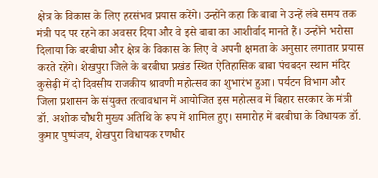क्षेत्र के विकास के लिए हरसंभव प्रयास करेंगे। उन्होंने कहा कि बाबा ने उन्हें लंबे समय तक मंत्री पद पर रहने का अवसर दिया और वे इसे बाबा का आशीर्वाद मानते हैं। उन्होंने भरोसा दिलाया कि बरबीघा और क्षेत्र के विकास के लिए वे अपनी क्षमता के अनुसार लगातार प्रयास करते रहेंगे। शेखपुरा जिले के बरबीघा प्रखंड स्थित ऐतिहासिक बाबा पंचबदन स्थान मंदिर कुसेढ़ी में दो दिवसीय राजकीय श्रावणी महोत्सव का शुभारंभ हुआ। पर्यटन विभाग और जिला प्रशासन के संयुक्त तत्वावधान में आयोजित इस महोत्सव में बिहार सरकार के मंत्री डॉ. अशोक चौधरी मुख्य अतिथि के रूप में शामिल हुए। समारोह में बरबीघा के विधायक डॉ. कुमार पुष्पंजय, शेखपुरा विधायक रणधीर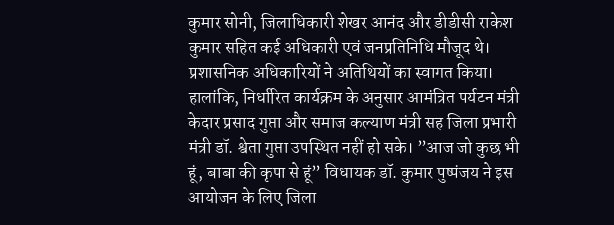कुमार सोनी, जिलाधिकारी शेखर आनंद और डीडीसी राकेश कुमार सहित कई अधिकारी एवं जनप्रतिनिधि मौजूद थे। प्रशासनिक अधिकारियों ने अतिथियों का स्वागत किया। हालांकि, निर्धारित कार्यक्रम के अनुसार आमंत्रित पर्यटन मंत्री केदार प्रसाद गुप्ता और समाज कल्याण मंत्री सह जिला प्रभारी मंत्री डॉ. श्वेता गुप्ता उपस्थित नहीं हो सके। ”आज जो कुछ भी हूं, बाबा की कृपा से हूं” विधायक डॉ. कुमार पुष्पंजय ने इस आयोजन के लिए जिला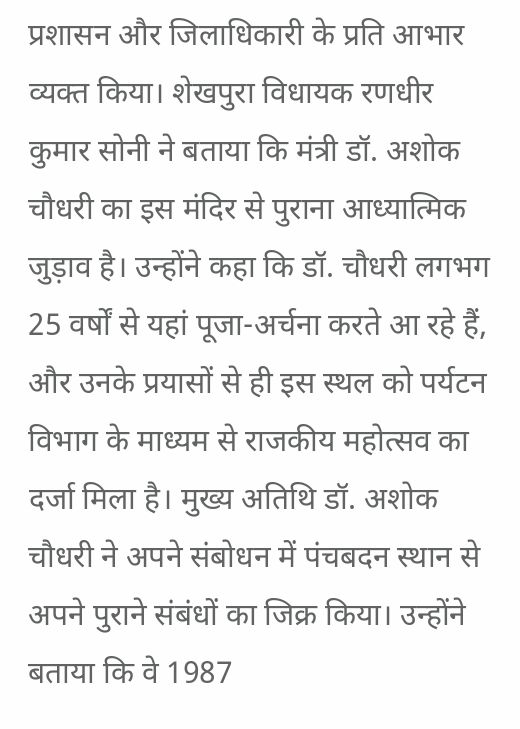प्रशासन और जिलाधिकारी के प्रति आभार व्यक्त किया। शेखपुरा विधायक रणधीर कुमार सोनी ने बताया कि मंत्री डॉ. अशोक चौधरी का इस मंदिर से पुराना आध्यात्मिक जुड़ाव है। उन्होंने कहा कि डॉ. चौधरी लगभग 25 वर्षों से यहां पूजा-अर्चना करते आ रहे हैं, और उनके प्रयासों से ही इस स्थल को पर्यटन विभाग के माध्यम से राजकीय महोत्सव का दर्जा मिला है। मुख्य अतिथि डॉ. अशोक चौधरी ने अपने संबोधन में पंचबदन स्थान से अपने पुराने संबंधों का जिक्र किया। उन्होंने बताया कि वे 1987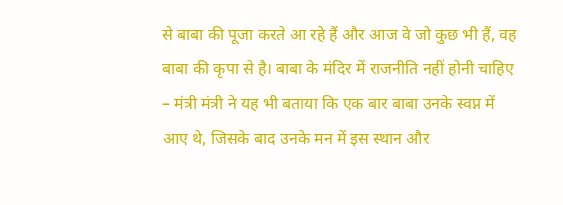से बाबा की पूजा करते आ रहे हैं और आज वे जो कुछ भी हैं, वह बाबा की कृपा से है। बाबा के मंदिर में राजनीति नहीं होनी चाहिए – मंत्री मंत्री ने यह भी बताया कि एक बार बाबा उनके स्वप्न में आए थे, जिसके बाद उनके मन में इस स्थान और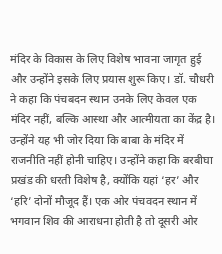मंदिर के विकास के लिए विशेष भावना जागृत हुई और उन्होंने इसके लिए प्रयास शुरू किए। डॉ. चौधरी ने कहा कि पंचबदन स्थान उनके लिए केवल एक मंदिर नहीं, बल्कि आस्था और आत्मीयता का केंद्र है। उन्होंने यह भी जोर दिया कि बाबा के मंदिर में राजनीति नहीं होनी चाहिए। उन्होंने कहा कि बरबीघा प्रखंड की धरती विशेष है, क्योंकि यहां ‘हर’ और ‘हरि’ दोनों मौजूद हैं। एक ओर पंचवदन स्थान में भगवान शिव की आराधना होती है तो दूसरी ओर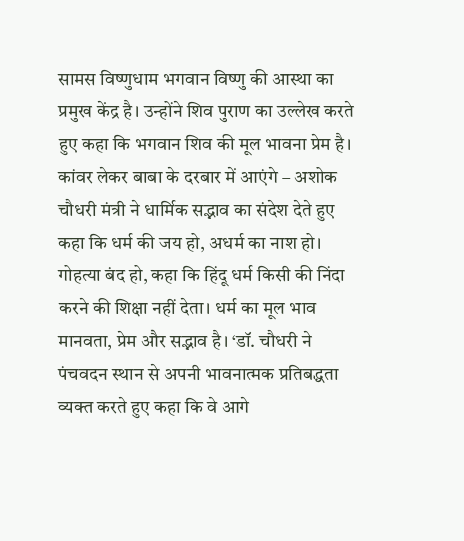सामस विष्णुधाम भगवान विष्णु की आस्था का प्रमुख केंद्र है। उन्होंने शिव पुराण का उल्लेख करते हुए कहा कि भगवान शिव की मूल भावना प्रेम है। कांवर लेकर बाबा के दरबार में आएंगे – अशोक चौधरी मंत्री ने धार्मिक सद्भाव का संदेश देते हुए कहा कि धर्म की जय हो, अधर्म का नाश हो। गोहत्या बंद हो, कहा कि हिंदू धर्म किसी की निंदा करने की शिक्षा नहीं देता। धर्म का मूल भाव मानवता, प्रेम और सद्भाव है। ‘डॉ. चौधरी ने पंचवदन स्थान से अपनी भावनात्मक प्रतिबद्धता व्यक्त करते हुए कहा कि वे आगे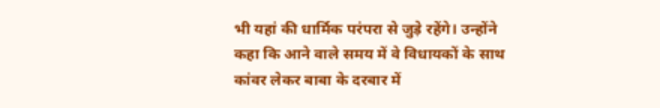भी यहां की धार्मिक परंपरा से जुड़े रहेंगे। उन्होंने कहा कि आने वाले समय में वे विधायकों के साथ कांवर लेकर बाबा के दरबार में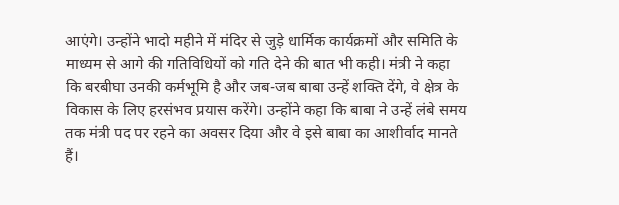आएंगे। उन्होंने भादो महीने में मंदिर से जुड़े धार्मिक कार्यक्रमों और समिति के माध्यम से आगे की गतिविधियों को गति देने की बात भी कही। मंत्री ने कहा कि बरबीघा उनकी कर्मभूमि है और जब-जब बाबा उन्हें शक्ति देंगे, वे क्षेत्र के विकास के लिए हरसंभव प्रयास करेंगे। उन्होंने कहा कि बाबा ने उन्हें लंबे समय तक मंत्री पद पर रहने का अवसर दिया और वे इसे बाबा का आशीर्वाद मानते हैं।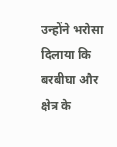उन्होंने भरोसा दिलाया कि बरबीघा और क्षेत्र के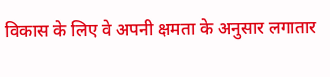विकास के लिए वे अपनी क्षमता के अनुसार लगातार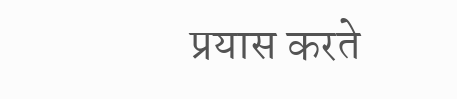प्रयास करते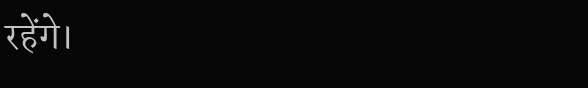रहेंगे।